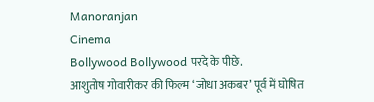Manoranjan
Cinema
Bollywood Bollywood परदे के पीछे.
आशुतोष गोवारीकर की फिल्म ‘जोधा अकबर’ पूर्व में घोषित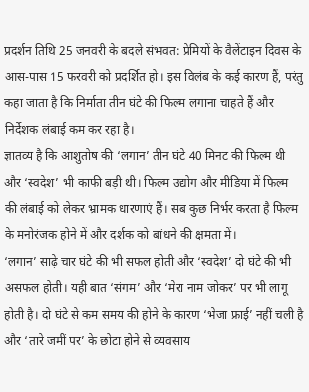प्रदर्शन तिथि 25 जनवरी के बदले संभवत: प्रेमियों के वैलेंटाइन दिवस के आस-पास 15 फरवरी को प्रदर्शित हो। इस विलंब के कई कारण हैं, परंतु कहा जाता है कि निर्माता तीन घंटे की फिल्म लगाना चाहते हैं और निर्देशक लंबाई कम कर रहा है।
ज्ञातव्य है कि आशुतोष की ‘लगान’ तीन घंटे 40 मिनट की फिल्म थी और ‘स्वदेश’ भी काफी बड़ी थी। फिल्म उद्योग और मीडिया में फिल्म की लंबाई को लेकर भ्रामक धारणाएं हैं। सब कुछ निर्भर करता है फिल्म के मनोरंजक होने में और दर्शक को बांधने की क्षमता में।
‘लगान’ साढ़े चार घंटे की भी सफल होती और ‘स्वदेश’ दो घंटे की भी असफल होती। यही बात ‘संगम’ और ‘मेरा नाम जोकर’ पर भी लागू होती है। दो घंटे से कम समय की होने के कारण ‘भेजा फ्राई’ नहीं चली है और ‘तारे जमीं पर’ के छोटा होने से व्यवसाय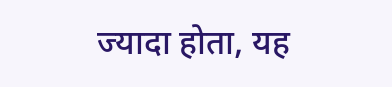ज्यादा होता, यह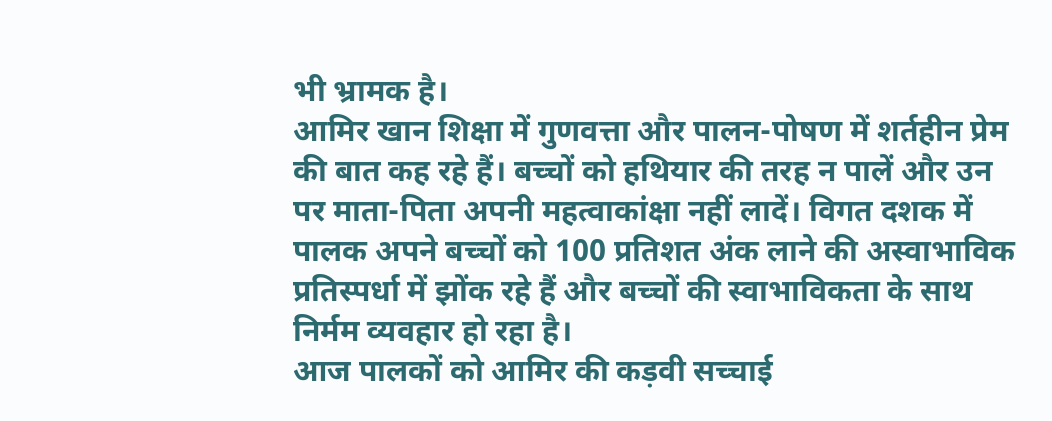भी भ्रामक है।
आमिर खान शिक्षा में गुणवत्ता और पालन-पोषण में शर्तहीन प्रेम की बात कह रहे हैं। बच्चों को हथियार की तरह न पालें और उन पर माता-पिता अपनी महत्वाकांक्षा नहीं लादें। विगत दशक में पालक अपने बच्चों को 100 प्रतिशत अंक लाने की अस्वाभाविक प्रतिस्पर्धा में झोंक रहे हैं और बच्चों की स्वाभाविकता के साथ निर्मम व्यवहार हो रहा है।
आज पालकों को आमिर की कड़वी सच्चाई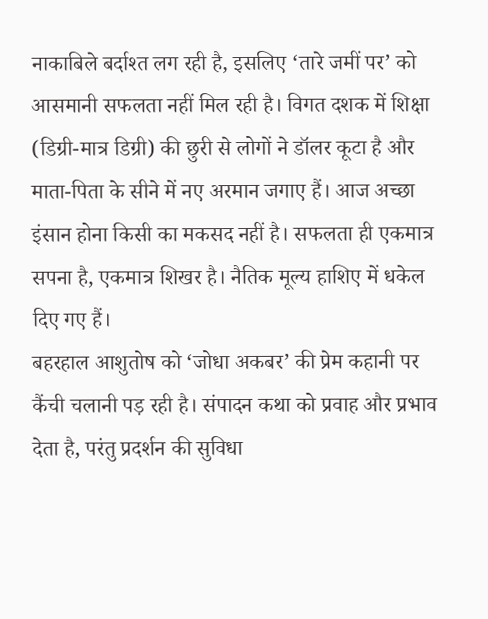नाकाबिले बर्दाश्त लग रही है, इसलिए ‘तारे जमीं पर’ को आसमानी सफलता नहीं मिल रही है। विगत दशक में शिक्षा (डिग्री-मात्र डिग्री) की छुरी से लोगों ने डॉलर कूटा है और माता-पिता के सीने में नए अरमान जगाए हैं। आज अच्छा इंसान होना किसी का मकसद नहीं है। सफलता ही एकमात्र सपना है, एकमात्र शिखर है। नैतिक मूल्य हाशिए में धकेल दिए गए हैं।
बहरहाल आशुतोष को ‘जोधा अकबर’ की प्रेम कहानी पर कैंची चलानी पड़ रही है। संपादन कथा को प्रवाह और प्रभाव देता है, परंतु प्रदर्शन की सुविधा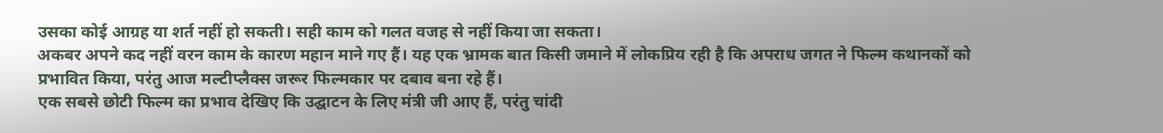उसका कोई आग्रह या शर्त नहीं हो सकती। सही काम को गलत वजह से नहीं किया जा सकता।
अकबर अपने कद नहीं वरन काम के कारण महान माने गए हैं। यह एक भ्रामक बात किसी जमाने में लोकप्रिय रही है कि अपराध जगत ने फिल्म कथानकों को प्रभावित किया, परंतु आज मल्टीप्लैक्स जरूर फिल्मकार पर दबाव बना रहे हैं।
एक सबसे छोटी फिल्म का प्रभाव देखिए कि उद्घाटन के लिए मंत्री जी आए हैं, परंतु चांदी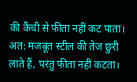की कैंची से फीता नहीं कट पाता। अत: मजबूत स्टील की तेज छुरी लाते हैं, परंतु फीता नहीं कटता।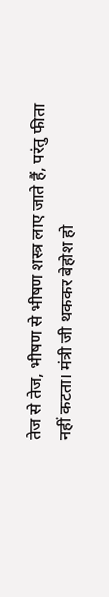तेज से तेज, भीषण से भीषण शस्त्र लाए जाते हैं, परंतु फीता नहीं कटता। मंत्री जी थककर बेहोश हो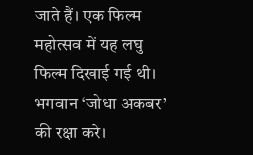जाते हैं। एक फिल्म महोत्सव में यह लघु फिल्म दिखाई गई थी। भगवान ‘जोधा अकबर’ की रक्षा करे।